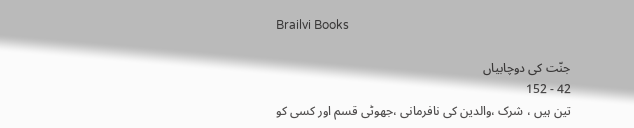Brailvi Books

جنّت کی دوچابیاں
42 - 152
تین ہیں ، شرک ،والدین کی نافرمانی ،جھوٹی قسم اور کسی کو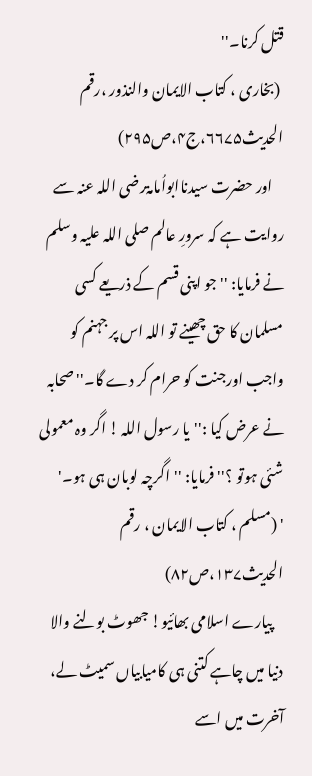قتل کرنا۔''
 (بخاری ، کتاب الایمان والنذور ،رقم الحدیث۶۶۷۵،ج۴،ص۲۹۵)
    اور حضرت سیدناابواُمامۃرضی اللہ عنہ سے روایت ہے کہ سرورِ عالم صلی اللہ عليہ وسلم نے فرمایا: ''جو اپنی قسم کے ذریعے کسی مسلمان کا حق چھینے تو اللہ اس پر جہنم کو واجب اورجنت کو حرام کر دے گا۔''صحابہ نے عرض کیا :''یا رسول اللہ ! اگر وہ معمولی شئی ہوتو ؟'' فرمایا: ''اگرچہ لوبان ہی ہو۔'
' (مسلم ، کتاب الایمان ، رقم الحدیث۱۳۷،ص۸۲)
    پیارے اسلامی بھائیو! جھوٹ بولنے والا دنیا میں چاہے کتنی ہی کامیابیاں سمیٹ لے، آخرت میں اسے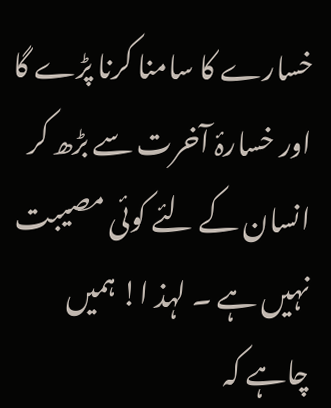خسارے کا سامنا کرنا پڑے گا اور خسارۂ آخرت سے بڑھ کر انسان کے لئے کوئی مصیبت نہیں ہے ۔ لہذ ا! ہمیں چاہے کہ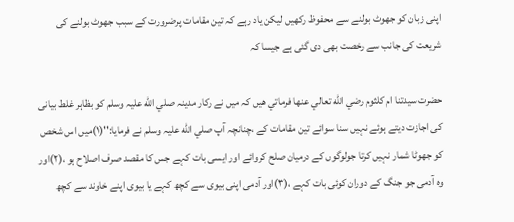اپنی زبان کو جھوٹ بولنے سے محفوظ رکھیں لیکن یاد رہے کہ تین مقامات پرضرورت کے سبب جھوٹ بولنے کی شریعت کی جانب سے رخصت بھی دی گئی ہے جیسا کہ

حضرت سيدتنا ام كلثوم رضي الله تعالي عنها فرماتي هيں کہ میں نے رکار مدینہ صلي الله عليہ وسلم کو بظاہر غلط بیانی کی اجازت دیتے ہوئے نہیں سنا سوائے تین مقامات کے ،چنانچہ آپ صلي الله عليہ وسلم نے فرمایا:''(۱)میں اس شخص کو جھوٹا شمار نہیں کرتا جولوگوں کے درمیان صلح کروائے اور ایسی بات کہے جس کا مقصد صرف اصلاح ہو ،(۲)اور وہ آدمی جو جنگ کے دوران کوئی بات کہے ،(۳)اور آدمی اپنی بیوی سے کچھ کہے یا بیوی اپنے خاوند سے کچھ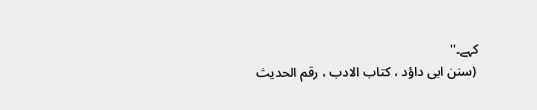کہے۔''
 (سنن ابی داؤد ، کتاب الادب ، رقم الحدیث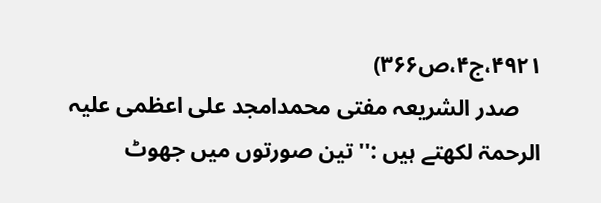۴۹۲۱،ج۴،ص۳۶۶)
    صدر الشریعہ مفتی محمدامجد علی اعظمی علیہ الرحمۃ لکھتے ہیں :''تین صورتوں میں جھوٹ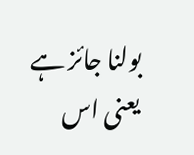بولنا جائز ہے یعنی اس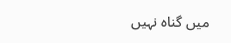میں گناہ نہیں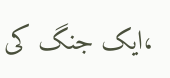،ایک جنگ کی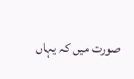صورت میں کہ یہاں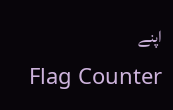اپنے
Flag Counter